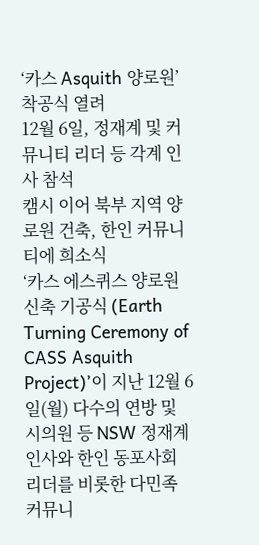‘카스 Asquith 양로원’ 착공식 열려
12월 6일, 정재계 및 커뮤니티 리더 등 각계 인사 참석
캠시 이어 북부 지역 양로원 건축, 한인 커뮤니티에 희소식
‘카스 에스퀴스 양로원 신축 기공식 (Earth Turning Ceremony of CASS Asquith Project)’이 지난 12월 6일(월) 다수의 연방 및 시의원 등 NSW 정재계 인사와 한인 동포사회 리더를 비롯한 다민족 커뮤니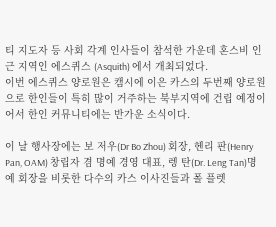티 지도자 등 사회 각계 인사들이 참석한 가운데 혼스비 인근 지역인 에스퀴스 (Asquith) 에서 개최되었다.
이번 에스퀴스 양로원은 캠시에 이은 카스의 두번째 양로원으로 한인들이 특히 많이 거주하는 북부지역에 건립 예정이어서 한인 커뮤니티에는 반가운 소식이다.

이 날 행사장에는 보 저우(Dr Bo Zhou) 회장, 헨리 판(Henry Pan, OAM) 창립자 겸 명예 경영 대표, 렝 탄(Dr. Leng Tan)명예 회장을 비롯한 다수의 카스 이사진들과 폴 플렛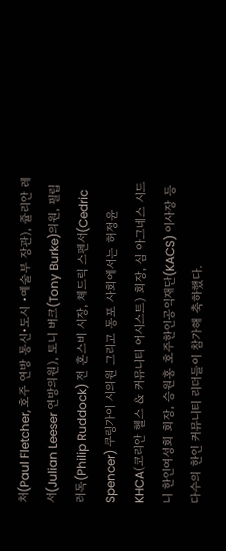처(Paul Fletcher, 호주 연방 통신•도시 •예술부 장관), 쥴리안 레서(Julian Leeser 연방의원), 토니 버크(Tony Burke)의원, 필립 러독(Philip Ruddock) 전 혼스비 시장, 체드릭 스펜서(Cedric Spencer) 쿠링가이 시의원 그리고 동포 사회에서는 허정윤 KHCA(코리안 헬스 & 커뮤니티 어시스트) 회장, 심 아그네스 시드니 한인여성회 회장, 승원홍 호주한인공익재단(KACS) 이사장 등 다수의 한인 커뮤니티 리더들이 참가해 축하했다.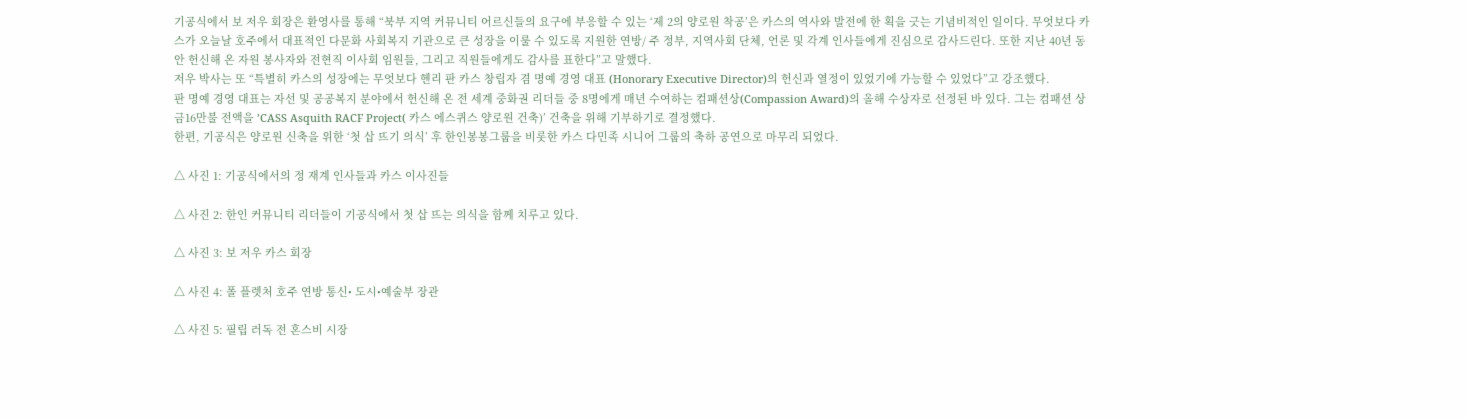기공식에서 보 저우 회장은 환영사를 통해 “북부 지역 커뮤니티 어르신들의 요구에 부응할 수 있는 ‘제 2의 양로원 착공’은 카스의 역사와 발전에 한 획을 긋는 기념비적인 일이다. 무엇보다 카스가 오늘날 호주에서 대표적인 다문화 사회복지 기관으로 큰 성장을 이룰 수 있도록 지원한 연방/ 주 정부, 지역사회 단체, 언론 및 각계 인사들에게 진심으로 감사드린다. 또한 지난 40년 동안 헌신해 온 자원 봉사자와 전현직 이사회 임원들, 그리고 직원들에게도 감사를 표한다”고 말했다.
저우 박사는 또 “특별히 카스의 성장에는 무엇보다 헨리 판 카스 창립자 겸 명예 경영 대표 (Honorary Executive Director)의 헌신과 열정이 있었기에 가능할 수 있었다”고 강조했다.
판 명예 경영 대표는 자선 및 공공복지 분야에서 헌신해 온 전 세계 중화권 리더들 중 8명에게 매년 수여하는 컴패션상(Compassion Award)의 올해 수상자로 선정된 바 있다. 그는 컴패션 상금16만불 전액을 ’CASS Asquith RACF Project( 카스 에스퀴스 양로원 건축)’ 건축을 위해 기부하기로 결정했다.
한편, 기공식은 양로원 신축을 위한 ‘첫 삽 뜨기 의식’ 후 한인봉봉그룹을 비롯한 카스 다민족 시니어 그룹의 축하 공연으로 마무리 되었다.

△ 사진 1: 기공식에서의 정 재계 인사들과 카스 이사진들

△ 사진 2: 한인 커뮤니티 리더들이 기공식에서 첫 삽 뜨는 의식을 함께 치루고 있다.

△ 사진 3: 보 저우 카스 회장

△ 사진 4: 폴 플렛처 호주 연방 통신• 도시•예술부 장관

△ 사진 5: 필립 러독 전 혼스비 시장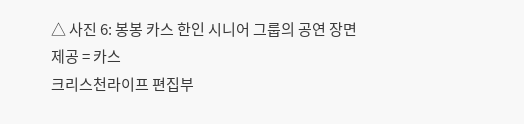△ 사진 6: 봉봉 카스 한인 시니어 그룹의 공연 장면
제공 = 카스
크리스천라이프 편집부